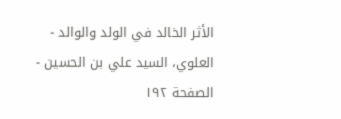الأثر الخالد في الولد والوالد - العلوي، السيد علي بن الحسين - الصفحة ١٩٢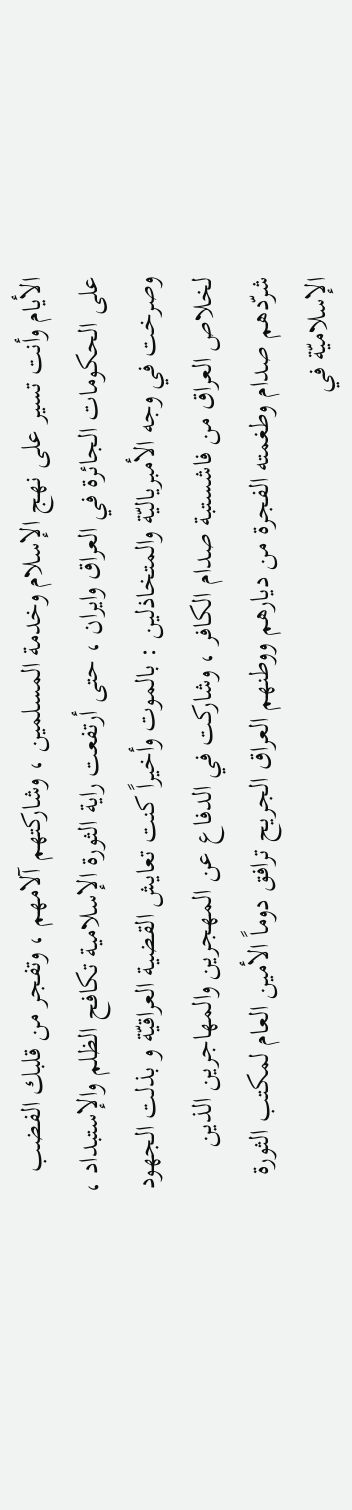الأيام وأنت تسير على نهج الإسلام وخدمة المسلمين ، وشاركتهم آلامهم ، وتفجر من قلبك الفضب على الحكومات الجائرة في العراق وايران ، حتى أرتفعت راية الثورة الإسلامية تكافح الظلم والإستبداد ، وصرخت في وجه الأمبرياليّة والمتخاذلين : بالموت وأخيراً كنت تعايش القضية العراقيّة و بذلت الجهود لخلاص العراق من فاشستبة صدام الكافر ، وشاركت في الدفاع عن المهجرين والمهاجرين الذين شرّدهم صدام وطغمته الفجرة من ديارهم ووطنهم العراق الجريح ترافق دوماً الأمين العام لمكتب الثورة الإسلاميّة في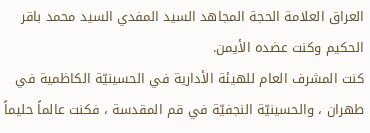العراق العلامة الحجة المجاهد السيد المفدي السيد محمد باقر الحكيم وكنت عضده الأيمن.
كنت المشرف العام للهيئة الأدارية في الحسينيّة الكاظمية في طهران ، والحسينيّة النجفيّة في قم المقدسة ، فكنت عالماً حليماً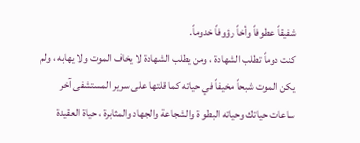شفيقاً عطوفاً وأخاً رؤوفاً خدوماً.
كنت دوماً تطلب الشهادة ، ومن يطلب الشهادة لا يخاف الموت ولا يهابه ، ولم يكن الموت شبحاً مخيفاً في حياته كما قلتها على سرير المستشفى آخر ساعات حياتك وحياته البطو ة والشجاعة والجهاد والمثابرة ، حياة العقيدة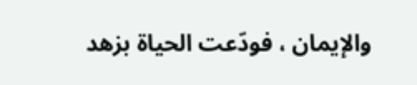والإيمان ، فودّعت الحياة بزهد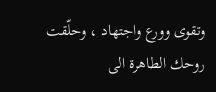وتقوى وورع واجتهاد ، وحلّقت روحك الطاهرة الى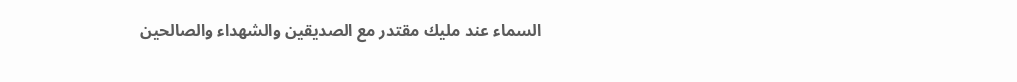السماء عند مليك مقتدر مع الصديقين والشهداء والصالحين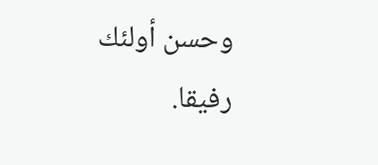وحسن أولئك رفيقا.